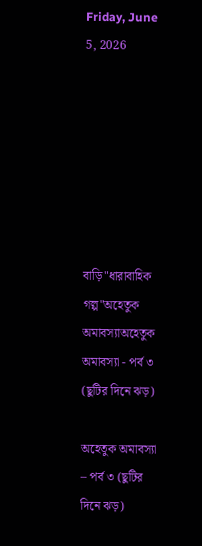Friday, June 5, 2026







বাড়ি"ধারাবাহিক গল্প"অহেতুক অমাবস্যাঅহেতুক অমাবস্যা - পর্ব ৩ (ছুটির দিনে ঝড়)

অহেতুক অমাবস্যা – পর্ব ৩ (ছুটির দিনে ঝড়)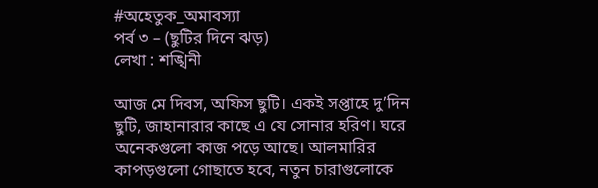#অহেতুক_অমাবস্যা
পর্ব ৩ – (ছুটির দিনে ঝড়)
লেখা : শঙ্খিনী

আজ মে দিবস, অফিস ছুটি। একই সপ্তাহে দু’দিন ছুটি, জাহানারার কাছে এ যে সোনার হরিণ। ঘরে অনেকগুলো কাজ পড়ে আছে। আলমারির কাপড়গুলো গোছাতে হবে, নতুন চারাগুলোকে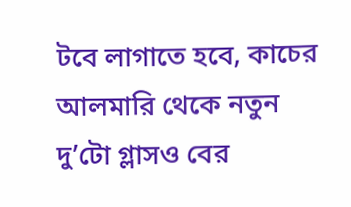টবে লাগাতে হবে, কাচের আলমারি থেকে নতুন দু’টো গ্লাসও বের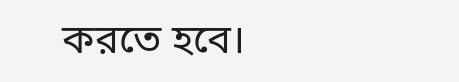করতে হবে।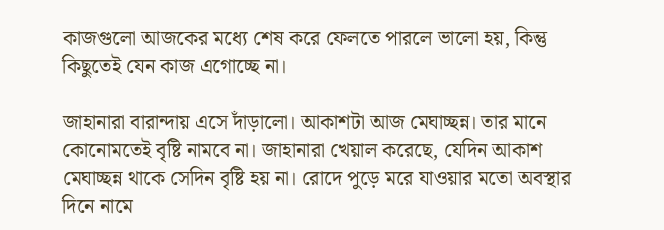কাজগুলো আজকের মধ্যে শেষ করে ফেলতে পারলে ভালো হয়, কিন্তু কিছুতেই যেন কাজ এগোচ্ছে না।

জাহানারা বারান্দায় এসে দাঁড়ালো। আকাশটা আজ মেঘাচ্ছন্ন। তার মানে কোনোমতেই বৃষ্টি নামবে না। জাহানারা খেয়াল করেছে, যেদিন আকাশ মেঘাচ্ছন্ন থাকে সেদিন বৃষ্টি হয় না। রোদে পুড়ে মরে যাওয়ার মতো অবস্থার দিনে নামে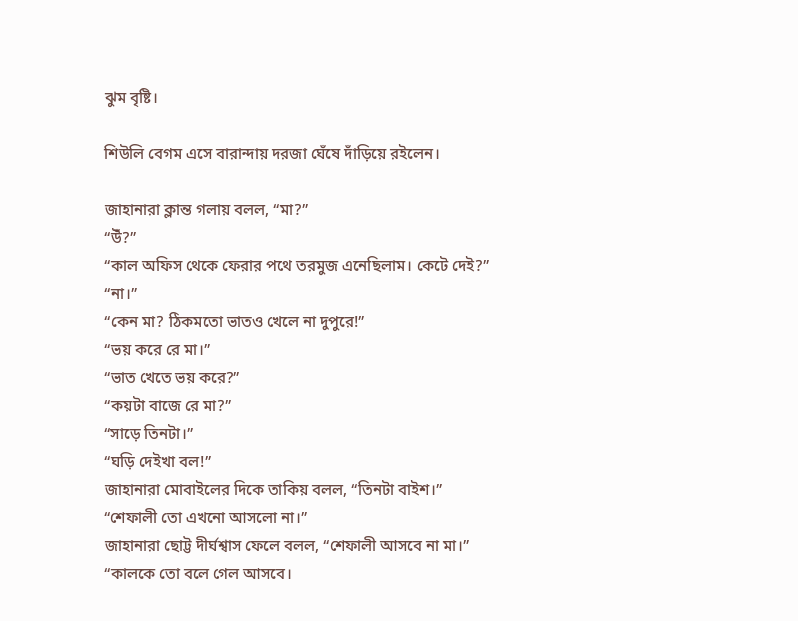ঝুম বৃষ্টি।

শিউলি বেগম এসে বারান্দায় দরজা ঘেঁষে দাঁড়িয়ে রইলেন।

জাহানারা ক্লান্ত গলায় বলল, “মা?”
“উঁ?”
“কাল অফিস থেকে ফেরার পথে তরমুজ এনেছিলাম। কেটে দেই?”
“না।”
“কেন মা? ঠিকমতো ভাতও খেলে না দুপুরে!”
“ভয় করে রে মা।”
“ভাত খেতে ভয় করে?”
“কয়টা বাজে রে মা?”
“সাড়ে তিনটা।”
“ঘড়ি দেইখা বল!”
জাহানারা মোবাইলের দিকে তাকিয় বলল, “তিনটা বাইশ।”
“শেফালী তো এখনো আসলো না।”
জাহানারা ছোট্ট দীর্ঘশ্বাস ফেলে বলল, “শেফালী আসবে না মা।”
“কালকে তো বলে গেল আসবে।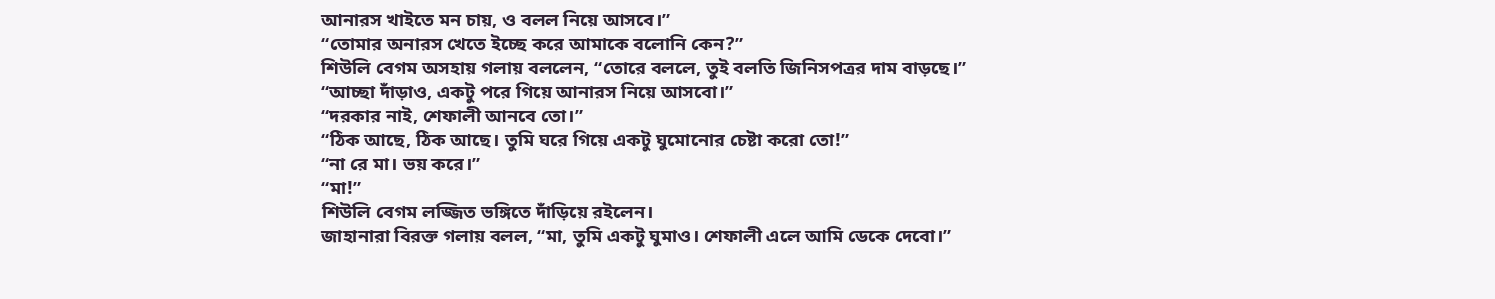আনারস খাইতে মন চায়, ও বলল নিয়ে আসবে।”
“তোমার অনারস খেতে ইচ্ছে করে আমাকে বলোনি কেন?”
শিউলি বেগম অসহায় গলায় বললেন, “তোরে বললে, তুই বলতি জিনিসপত্রর দাম বাড়ছে।”
“আচ্ছা দাঁড়াও, একটু পরে গিয়ে আনারস নিয়ে আসবো।”
“দরকার নাই, শেফালী আনবে তো।”
“ঠিক আছে, ঠিক আছে। তুমি ঘরে গিয়ে একটু ঘুমোনোর চেষ্টা করো তো!”
“না রে মা। ভয় করে।”
“মা!”
শিউলি বেগম লজ্জিত ভঙ্গিতে দাঁড়িয়ে রইলেন।
জাহানারা বিরক্ত গলায় বলল, “মা, তুমি একটু ঘুমাও। শেফালী এলে আমি ডেকে দেবো।”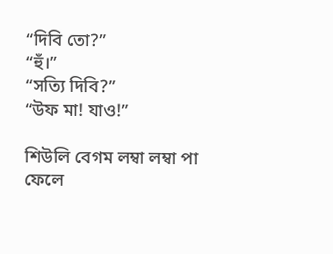“দিবি তো?”
“হুঁ।”
“সত্যি দিবি?”
“উফ মা! যাও!”

শিউলি বেগম লম্বা লম্বা পা ফেলে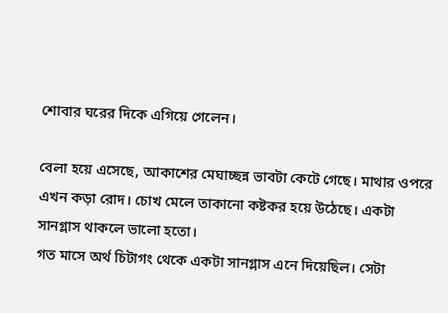শোবার ঘরের দিকে এগিয়ে গেলেন।

বেলা হয়ে এসেছে, আকাশের মেঘাচ্ছন্ন ভাবটা কেটে গেছে। মাথার ওপরে এখন কড়া রোদ। চোখ মেলে তাকানো কষ্টকর হয়ে উঠেছে। একটা সানগ্লাস থাকলে ভালো হতো।
গত মাসে অর্থ চিটাগং থেকে একটা সানগ্লাস এনে দিয়েছিল। সেটা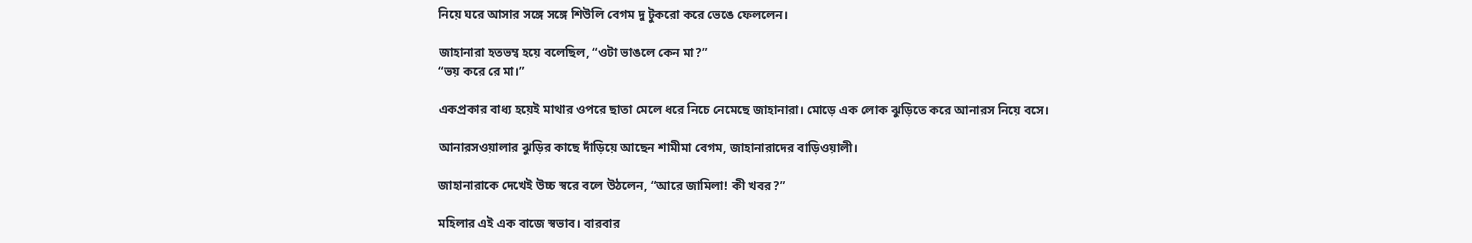নিয়ে ঘরে আসার সঙ্গে সঙ্গে শিউলি বেগম দু টুকরো করে ভেঙে ফেললেন।

জাহানারা হতভম্ব হয়ে বলেছিল, “ওটা ভাঙলে কেন মা?”
“ভয় করে রে মা।”

একপ্রকার বাধ্য হয়েই মাথার ওপরে ছাতা মেলে ধরে নিচে নেমেছে জাহানারা। মোড়ে এক লোক ঝুড়িতে করে আনারস নিয়ে বসে।

আনারসওয়ালার ঝুড়ির কাছে দাঁড়িয়ে আছেন শামীমা বেগম, জাহানারাদের বাড়িওয়ালী।

জাহানারাকে দেখেই উচ্চ স্বরে বলে উঠলেন, “আরে জামিলা! কী খবর?”

মহিলার এই এক বাজে স্বভাব। বারবার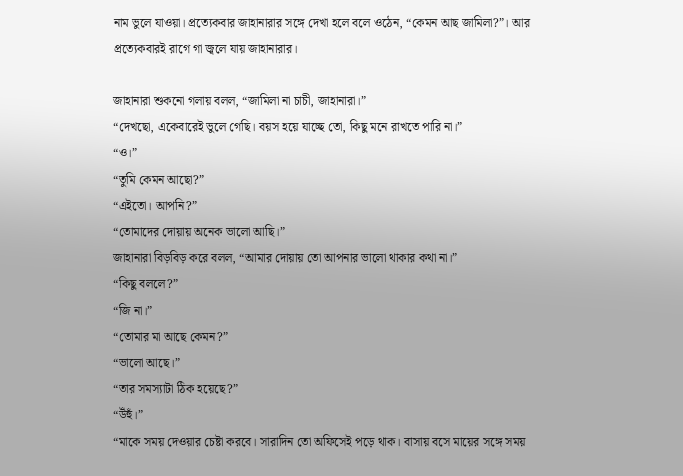নাম ভুলে যাওয়া। প্রত্যেকবার জাহানারার সঙ্গে দেখা হলে বলে ওঠেন, “কেমন আছ জামিলা?”। আর প্রত্যেকবারই রাগে গা জ্বলে যায় জাহানারার।

জাহানারা শুকনো গলায় বলল, “জামিলা না চাচী, জাহানারা।”
“দেখছো, একেবারেই ভুলে গেছি। বয়স হয়ে যাচ্ছে তো, কিছু মনে রাখতে পারি না।”
“ও।”
“তুমি কেমন আছো?”
“এইতো। আপনি?”
“তোমাদের দোয়ায় অনেক ভালো আছি।”
জাহানারা বিড়বিড় করে বলল, “আমার দোয়ায় তো আপনার ভালো থাকার কথা না।”
“কিছু বললে?”
“জি না।”
“তোমার মা আছে কেমন?”
“ভালো আছে।”
“তার সমস্যাটা ঠিক হয়েছে?”
“উঁহুঁ।”
“মাকে সময় দেওয়ার চেষ্টা করবে। সারাদিন তো অফিসেই পড়ে থাক। বাসায় বসে মায়ের সঙ্গে সময়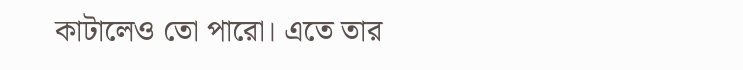কাটালেও তো পারো। এতে তার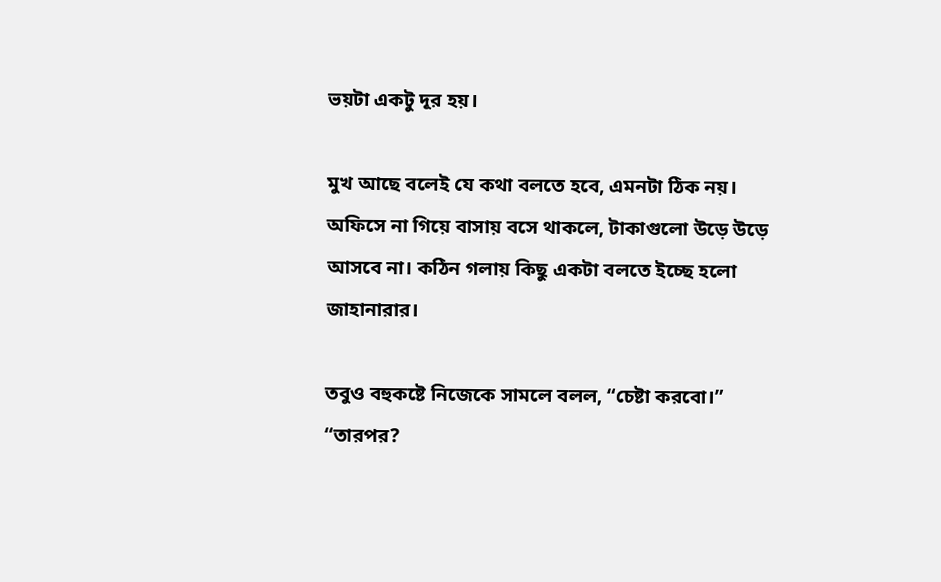ভয়টা একটু দূর হয়।

মুখ আছে বলেই যে কথা বলতে হবে, এমনটা ঠিক নয়। অফিসে না গিয়ে বাসায় বসে থাকলে, টাকাগুলো উড়ে উড়ে আসবে না। কঠিন গলায় কিছু একটা বলতে ইচ্ছে হলো জাহানারার।

তবুও বহুকষ্টে নিজেকে সামলে বলল, “চেষ্টা করবো।”
“তারপর?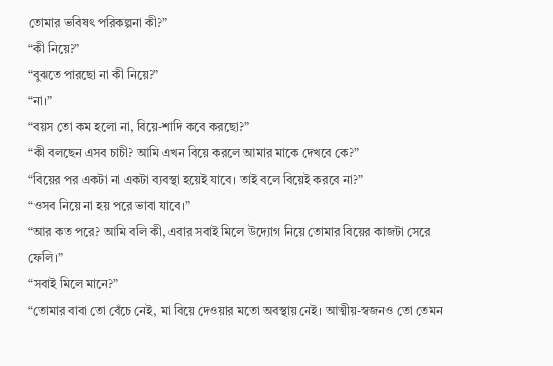তোমার ভবিষৎ পরিকল্পনা কী?”
“কী নিয়ে?”
“বুঝতে পারছো না কী নিয়ে?”
“না।”
“বয়স তো কম হলো না, বিয়ে-শাদি কবে করছো?”
“কী বলছেন এসব চাচী? আমি এখন বিয়ে করলে আমার মাকে দেখবে কে?”
“বিয়ের পর একটা না একটা ব্যবস্থা হয়েই যাবে। তাই বলে বিয়েই করবে না?”
“ওসব নিয়ে না হয় পরে ভাবা যাবে।”
“আর কত পরে? আমি বলি কী, এবার সবাই মিলে উদ্যোগ নিয়ে তোমার বিয়ের কাজটা সেরে ফেলি।”
“সবাই মিলে মানে?”
“তোমার বাবা তো বেঁচে নেই, মা বিয়ে দেওয়ার মতো অবস্থায় নেই। আত্মীয়-স্বজনও তো তেমন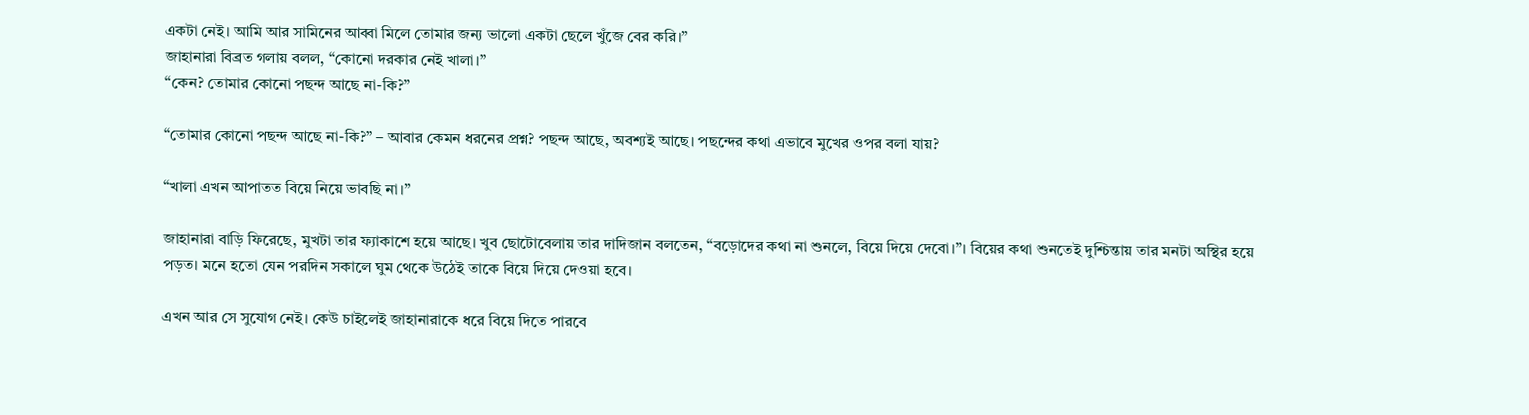একটা নেই। আমি আর সামিনের আব্বা মিলে তোমার জন্য ভালো একটা ছেলে খুঁজে বের করি।”
জাহানারা বিব্রত গলায় বলল, “কোনো দরকার নেই খালা।”
“কেন? তোমার কোনো পছন্দ আছে না-কি?”

“তোমার কোনো পছন্দ আছে না-কি?” – আবার কেমন ধরনের প্রশ্ন? পছন্দ আছে, অবশ্যই আছে। পছন্দের কথা এভাবে মুখের ওপর বলা যায়?

“খালা এখন আপাতত বিয়ে নিয়ে ভাবছি না।”

জাহানারা বাড়ি ফিরেছে, মুখটা তার ফ্যাকাশে হয়ে আছে। খুব ছোটোবেলায় তার দাদিজান বলতেন, “বড়োদের কথা না শুনলে, বিয়ে দিয়ে দেবো।”। বিয়ের কথা শুনতেই দুশ্চিন্তায় তার মনটা অস্থির হয়ে পড়ত। মনে হতো যেন পরদিন সকালে ঘুম থেকে উঠেই তাকে বিয়ে দিয়ে দেওয়া হবে।

এখন আর সে সুযোগ নেই। কেউ চাইলেই জাহানারাকে ধরে বিয়ে দিতে পারবে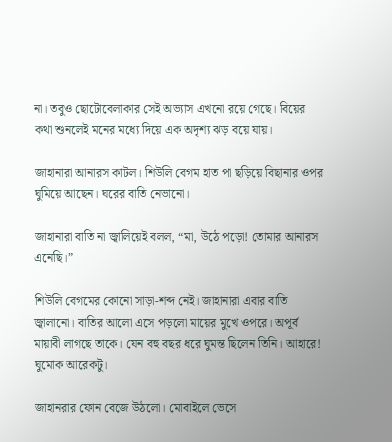না। তবুও ছোটোবেলাকার সেই অভ্যাস এখনো রয়ে গেছে। বিয়ের কথা শুনলেই মনের মধ্যে দিয়ে এক অদৃশ্য ঝড় বয়ে যায়।

জাহানারা আনারস কাটল। শিউলি বেগম হাত পা ছড়িয়ে বিছানার ওপর ঘুমিয়ে আছেন। ঘরের বাতি নেভানো।

জাহানারা বাতি না জ্বালিয়েই বলল, “মা, উঠে পড়ো! তোমার আনারস এনেছি।”

শিউলি বেগমের কোনো সাড়া-শব্দ নেই। জাহানারা এবার বাতি জ্বালানো। বাতির আলো এসে পড়লো মায়ের মুখে ওপরে। অপূর্ব মায়াবী লাগছে তাকে। যেন বহু বছর ধরে ঘুমন্ত ছিলেন তিনি। আহারে! ঘুমোক আরেকটু।

জাহানরার ফোন বেজে উঠলো। মোবাইলে ভেসে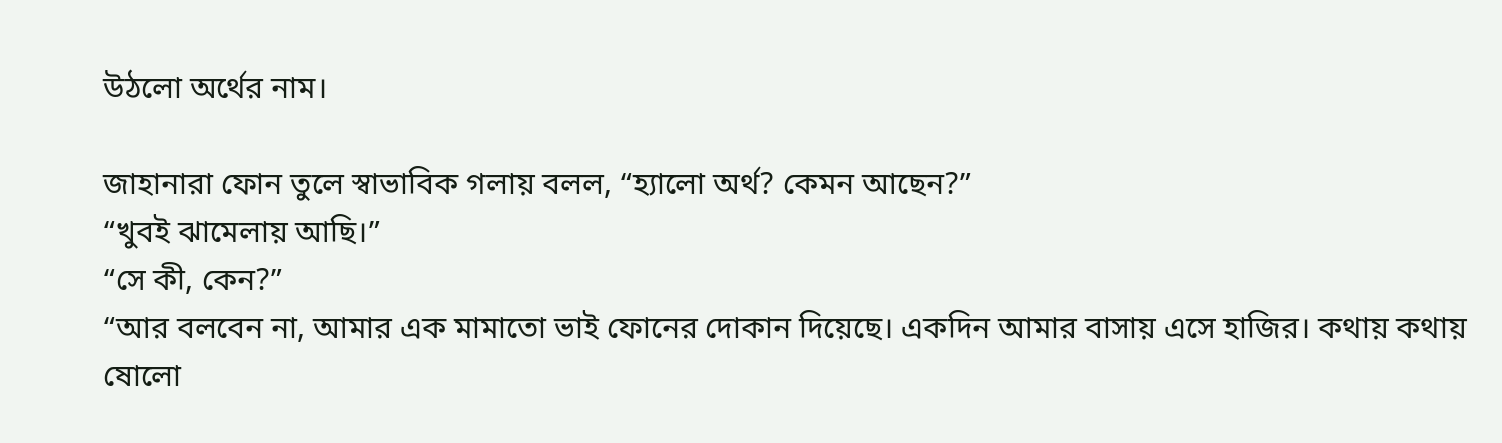উঠলো অর্থের নাম।

জাহানারা ফোন তুলে স্বাভাবিক গলায় বলল, “হ্যালো অর্থ? কেমন আছেন?”
“খুবই ঝামেলায় আছি।”
“সে কী, কেন?”
“আর বলবেন না, আমার এক মামাতো ভাই ফোনের দোকান দিয়েছে। একদিন আমার বাসায় এসে হাজির। কথায় কথায় ষোলো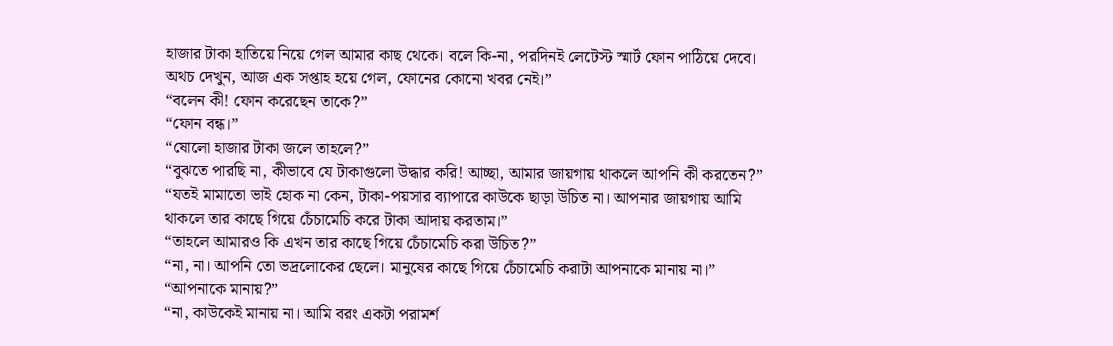হাজার টাকা হাতিয়ে নিয়ে গেল আমার কাছ থেকে। বলে কি-না, পরদিনই লেটেস্ট স্মার্ট ফোন পাঠিয়ে দেবে। অথচ দেখুন, আজ এক সপ্তাহ হয়ে গেল, ফোনের কোনো খবর নেই।”
“বলেন কী! ফোন করেছেন তাকে?”
“ফোন বন্ধ।”
“ষোলো হাজার টাকা জলে তাহলে?”
“বুঝতে পারছি না, কীভাবে যে টাকাগুলো উদ্ধার করি! আচ্ছা, আমার জায়গায় থাকলে আপনি কী করতেন?”
“যতই মামাতো ভাই হোক না কেন, টাকা-পয়সার ব্যাপারে কাউকে ছাড়া উচিত না। আপনার জায়গায় আমি থাকলে তার কাছে গিয়ে চেঁচামেচি করে টাকা আদায় করতাম।”
“তাহলে আমারও কি এখন তার কাছে গিয়ে চেঁচামেচি করা উচিত?”
“না, না। আপনি তো ভদ্রলোকের ছেলে। মানুষের কাছে গিয়ে চেঁচামেচি করাটা আপনাকে মানায় না।”
“আপনাকে মানায়?”
“না, কাউকেই মানায় না। আমি বরং একটা পরামর্শ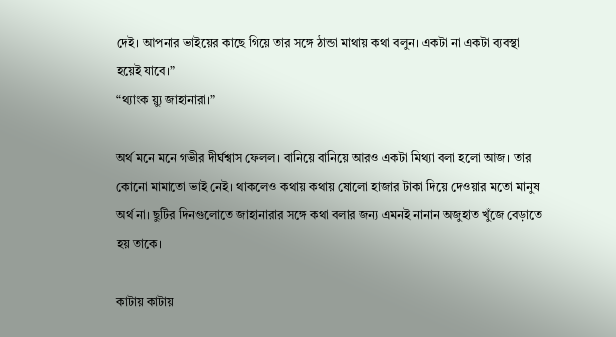দেই। আপনার ভাইয়ের কাছে গিয়ে তার সঙ্গে ঠান্ডা মাথায় কথা বলুন। একটা না একটা ব্যবস্থা হয়েই যাবে।”
“থ্যাংক য়্যু জাহানারা।”

অর্থ মনে মনে গভীর দীর্ঘশ্বাস ফেলল। বানিয়ে বানিয়ে আরও একটা মিথ্যা বলা হলো আজ। তার কোনো মামাতো ভাই নেই। থাকলেও কথায় কথায় ষোলো হাজার টাকা দিয়ে দেওয়ার মতো মানুষ অর্থ না। ছুটির দিনগুলোতে জাহানারার সঙ্গে কথা বলার জন্য এমনই নানান অজুহাত খুঁজে বেড়াতে হয় তাকে।

কাটায় কাটায়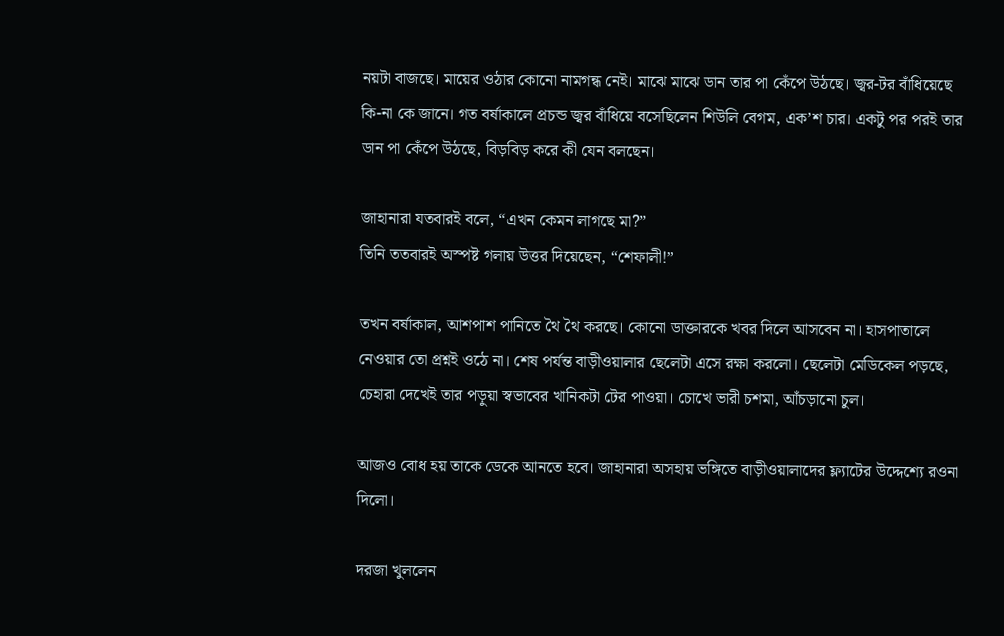নয়টা বাজছে। মায়ের ওঠার কোনো নামগন্ধ নেই। মাঝে মাঝে ডান তার পা কেঁপে উঠছে। জ্বর-টর বাঁধিয়েছে কি-না কে জানে। গত বর্ষাকালে প্রচন্ড জ্বর বাঁধিয়ে বসেছিলেন শিউলি বেগম, এক’শ চার। একটু পর পরই তার ডান পা কেঁপে উঠছে, বিড়বিড় করে কী যেন বলছেন।

জাহানারা যতবারই বলে, “এখন কেমন লাগছে মা?”
তিনি ততবারই অস্পষ্ট গলায় উত্তর দিয়েছেন, “শেফালী!”

তখন বর্ষাকাল, আশপাশ পানিতে থৈ থৈ করছে। কোনো ডাক্তারকে খবর দিলে আসবেন না। হাসপাতালে নেওয়ার তো প্রশ্নই ওঠে না। শেষ পর্যন্ত বাড়ীওয়ালার ছেলেটা এসে রক্ষা করলো। ছেলেটা মেডিকেল পড়ছে, চেহারা দেখেই তার পড়ুয়া স্বভাবের খানিকটা টের পাওয়া। চোখে ভারী চশমা, আঁচড়ানো চুল।

আজও বোধ হয় তাকে ডেকে আনতে হবে। জাহানারা অসহায় ভঙ্গিতে বাড়ীওয়ালাদের ফ্ল্যাটের উদ্দেশ্যে রওনা দিলো।

দরজা খুললেন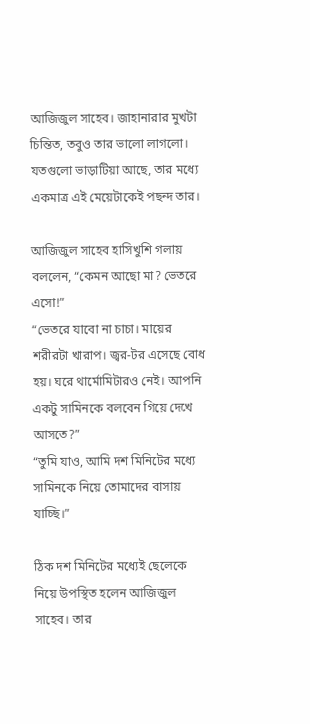আজিজুল সাহেব। জাহানারার মুখটা চিন্তিত, তবুও তার ভালো লাগলো। যতগুলো ভাড়াটিয়া আছে, তার মধ্যে একমাত্র এই মেয়েটাকেই পছন্দ তার।

আজিজুল সাহেব হাসিখুশি গলায় বললেন, “কেমন আছো মা? ভেতরে এসো!”
“ভেতরে যাবো না চাচা। মায়ের শরীরটা খারাপ। জ্বর-টর এসেছে বোধ হয়। ঘরে থার্মোমিটারও নেই। আপনি একটু সামিনকে বলবেন গিয়ে দেখে আসতে?”
“তুমি যাও, আমি দশ মিনিটের মধ্যে সামিনকে নিয়ে তোমাদের বাসায় যাচ্ছি।”

ঠিক দশ মিনিটের মধ্যেই ছেলেকে নিয়ে উপস্থিত হলেন আজিজুল সাহেব। তার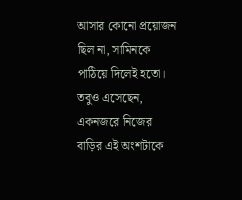আসার কোনো প্রয়োজন ছিল না, সামিনকে পাঠিয়ে দিলেই হতো। তবুও এসেছেন, একনজরে নিজের বাড়ির এই অংশটাকে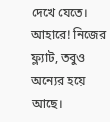দেখে যেতে। আহারে! নিজের ফ্ল্যাট, তবুও অন্যের হয়ে আছে।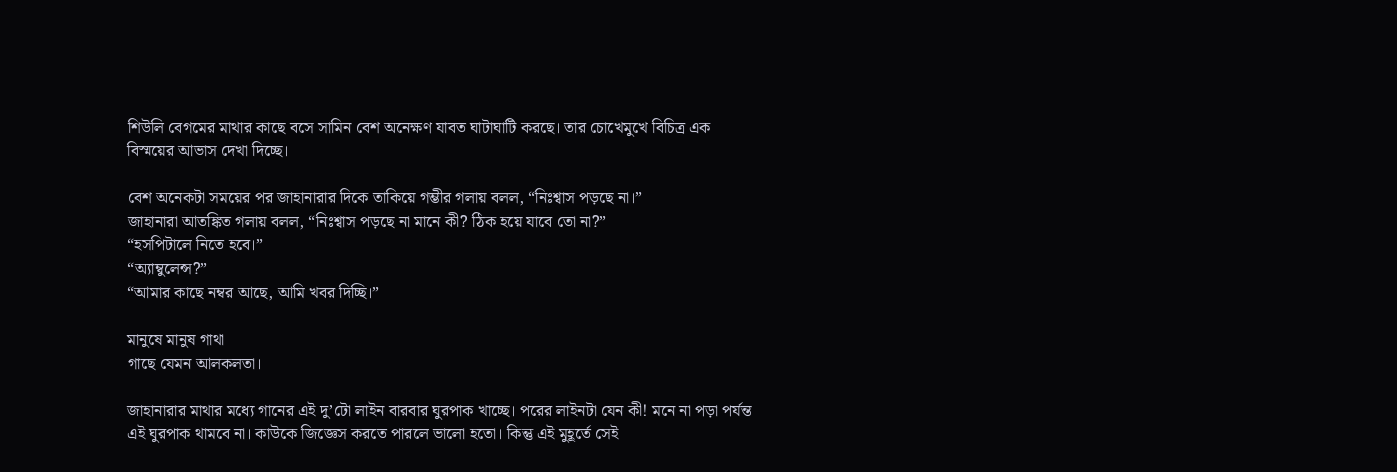শিউলি বেগমের মাথার কাছে বসে সামিন বেশ অনেক্ষণ যাবত ঘাটাঘাটি করছে। তার চোখেমুখে বিচিত্র এক বিস্ময়ের আভাস দেখা দিচ্ছে।

বেশ অনেকটা সময়ের পর জাহানারার দিকে তাকিয়ে গম্ভীর গলায় বলল, “নিঃশ্বাস পড়ছে না।”
জাহানারা আতঙ্কিত গলায় বলল, “নিঃশ্বাস পড়ছে না মানে কী? ঠিক হয়ে যাবে তো না?”
“হসপিটালে নিতে হবে।”
“অ্যাম্বুলেন্স?”
“আমার কাছে নম্বর আছে, আমি খবর দিচ্ছি।”

মানুষে মানুষ গাথা
গাছে যেমন আলকলতা।

জাহানারার মাথার মধ্যে গানের এই দু’টো লাইন বারবার ঘুরপাক খাচ্ছে। পরের লাইনটা যেন কী! মনে না পড়া পর্যন্ত এই ঘুরপাক থামবে না। কাউকে জিজ্ঞেস করতে পারলে ভালো হতো। কিন্তু এই মুহূর্তে সেই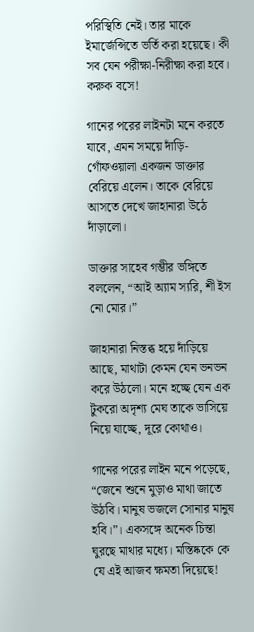পরিস্থিতি নেই। তার মাকে ইমার্জেন্সিতে ভর্তি করা হয়েছে। কী সব যেন পরীক্ষা-নিরীক্ষা করা হবে। করুক বসে!

গানের পরের লাইনটা মনে করতে যাবে, এমন সময়ে দাঁড়ি-গোঁফওয়ালা একজন ডাক্তার বেরিয়ে এলেন। তাকে বেরিয়ে আসতে দেখে জাহানারা উঠে দাঁড়ালো।

ডাক্তার সাহেব গম্ভীর ভঙ্গিতে বললেন, “আই অ্যাম স্যরি, শী ইস নো মোর।”

জাহানারা নিস্তব্ধ হয়ে দাঁড়িয়ে আছে, মাথাটা কেমন যেন ভনভন করে উঠলো। মনে হচ্ছে যেন এক টুকরো অদৃশ্য মেঘ তাকে ভাসিয়ে নিয়ে যাচ্ছে, দূরে কোথাও।

গানের পরের লাইন মনে পড়েছে, “জেনে শুনে মুড়াও মাথা জাতে উঠবি। মানুষ ভজলে সোনার মানুষ হবি।”। একসঙ্গে অনেক চিন্তা ঘুরছে মাথার মধ্যে। মস্তিষ্ককে কে যে এই আজব ক্ষমতা দিয়েছে!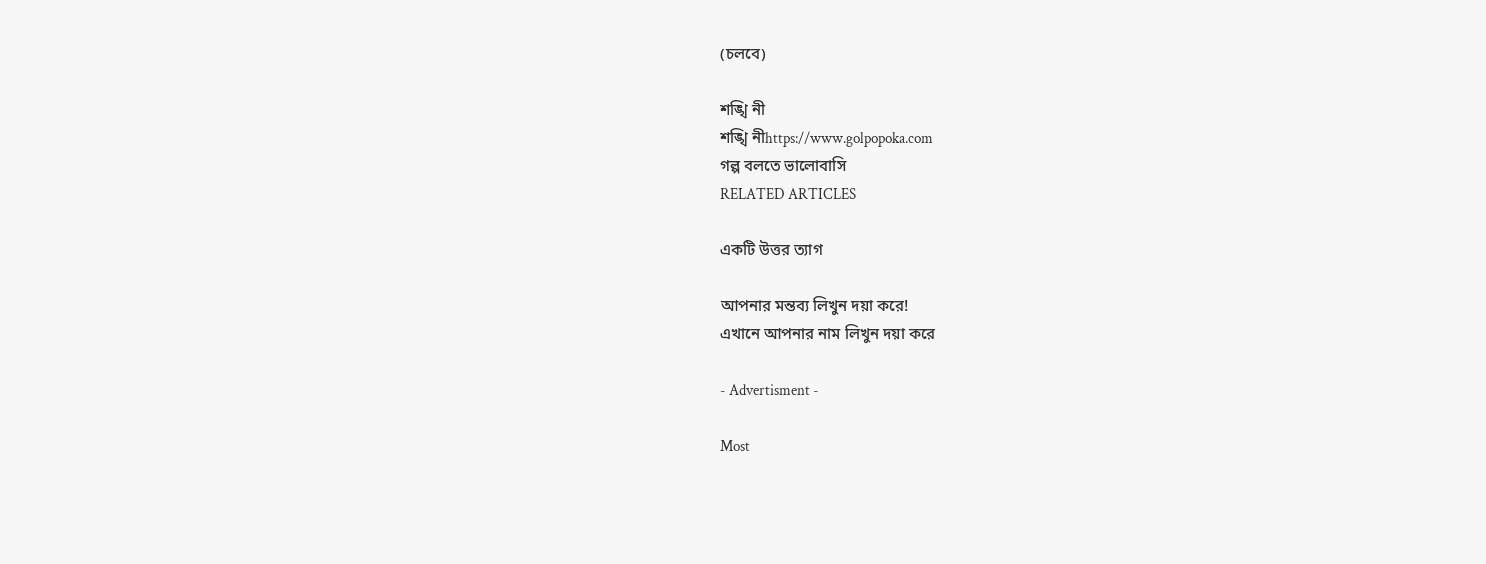(চলবে)

শঙ্খি নী
শঙ্খি নীhttps://www.golpopoka.com
গল্প বলতে ভালোবাসি
RELATED ARTICLES

একটি উত্তর ত্যাগ

আপনার মন্তব্য লিখুন দয়া করে!
এখানে আপনার নাম লিখুন দয়া করে

- Advertisment -

Most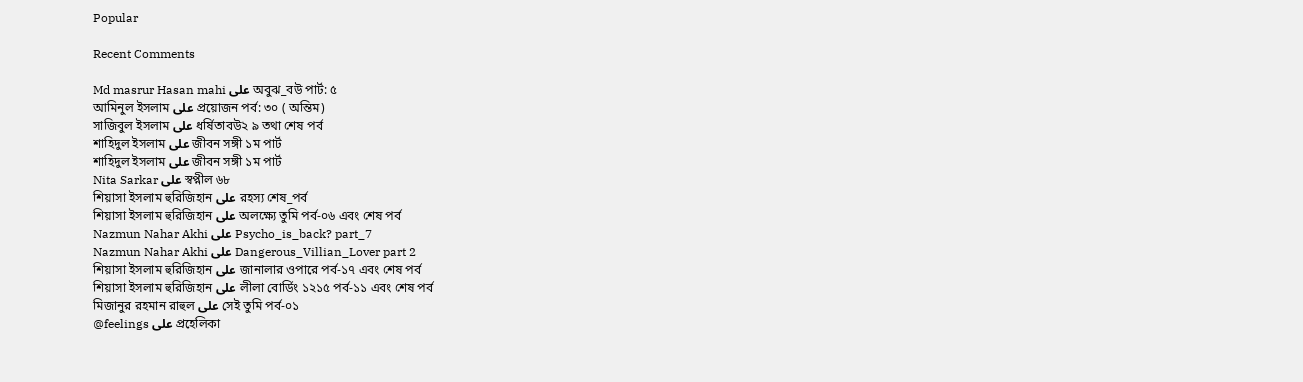Popular

Recent Comments

Md masrur Hasan mahi على অবুঝ_বউ পার্ট: ৫
আমিনুল ইসলাম على প্রয়োজন পর্ব: ৩০ ( অন্তিম)
সাজিবুল ইসলাম على ধর্ষিতাবউ২ ৯ তথা শেষ পর্ব
শাহিদুল ইসলাম على জীবন সঙ্গী ১ম পার্ট
শাহিদুল ইসলাম على জীবন সঙ্গী ১ম পার্ট
Nita Sarkar على স্বপ্নীল ৬৮
শিয়াসা ইসলাম হুরিজিহান على রহস্য শেষ_পর্ব
শিয়াসা ইসলাম হুরিজিহান على অলক্ষ্যে তুমি পর্ব-০৬ এবং শেষ পর্ব
Nazmun Nahar Akhi على Psycho_is_back? part_7
Nazmun Nahar Akhi على Dangerous_Villian_Lover part 2
শিয়াসা ইসলাম হুরিজিহান على জানালার ওপারে পর্ব-১৭ এবং শেষ পর্ব
শিয়াসা ইসলাম হুরিজিহান على লীলা বোর্ডিং ১২১৫ পর্ব-১১ এবং শেষ পর্ব
মিজানুর রহমান রাহুল على সেই তুমি পর্ব-০১
@feelings على প্রহেলিকা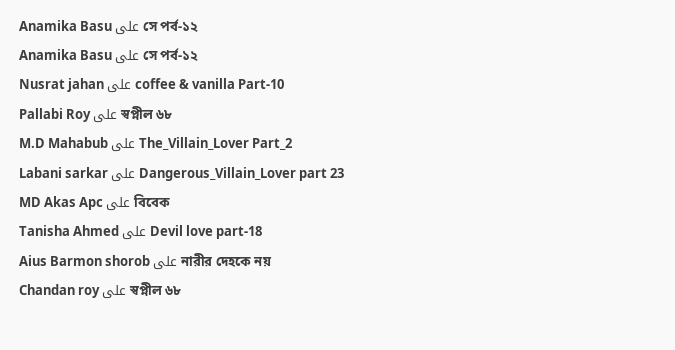Anamika Basu على সে পর্ব-১২
Anamika Basu على সে পর্ব-১২
Nusrat jahan على coffee & vanilla Part-10
Pallabi Roy على স্বপ্নীল ৬৮
M.D Mahabub على The_Villain_Lover Part_2
Labani sarkar على Dangerous_Villain_Lover part 23
MD Akas Apc على বিবেক
Tanisha Ahmed على Devil love part-18
Aius Barmon shorob على নারীর দেহকে নয়
Chandan roy على স্বপ্নীল ৬৮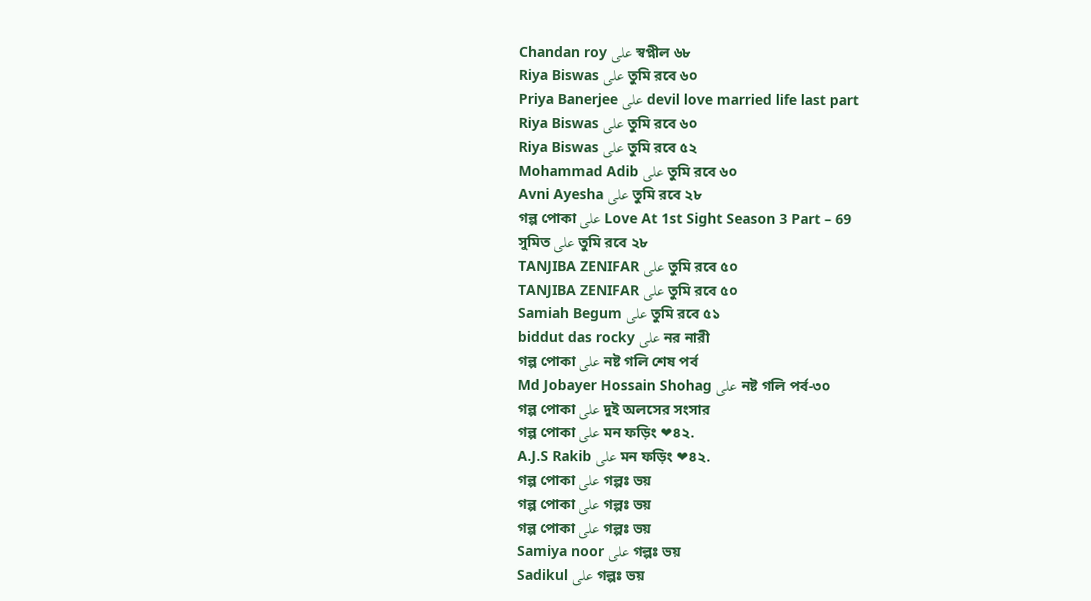Chandan roy على স্বপ্নীল ৬৮
Riya Biswas على তুমি রবে ৬০
Priya Banerjee على devil love married life last part
Riya Biswas على তুমি রবে ৬০
Riya Biswas على তুমি রবে ৫২
Mohammad Adib على তুমি রবে ৬০
Avni Ayesha على তুমি রবে ২৮
গল্প পোকা على Love At 1st Sight Season 3 Part – 69
সুমিত على তুমি রবে ২৮
TANJIBA ZENIFAR على তুমি রবে ৫০
TANJIBA ZENIFAR على তুমি রবে ৫০
Samiah Begum على তুমি রবে ৫১
biddut das rocky على নর নারী
গল্প পোকা على নষ্ট গলি শেষ পর্ব
Md Jobayer Hossain Shohag على নষ্ট গলি পর্ব-৩০
গল্প পোকা على দুই অলসের সংসার
গল্প পোকা على মন ফড়িং ❤৪২.
A.J.S Rakib على মন ফড়িং ❤৪২.
গল্প পোকা على গল্পঃ ভয়
গল্প পোকা على গল্পঃ ভয়
গল্প পোকা على গল্পঃ ভয়
Samiya noor على গল্পঃ ভয়
Sadikul على গল্পঃ ভয়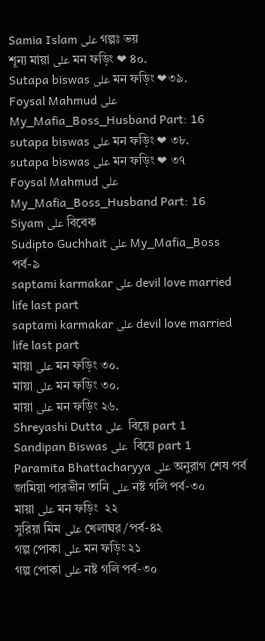Samia Islam على গল্পঃ ভয়
শূন্য মায়া على মন ফড়িং ❤ ৪০.
Sutapa biswas على মন ফড়িং ❤৩৯.
Foysal Mahmud على My_Mafia_Boss_Husband Part: 16
sutapa biswas على মন ফড়িং ❤ ৩৮.
sutapa biswas على মন ফড়িং ❤ ৩৭
Foysal Mahmud على My_Mafia_Boss_Husband Part: 16
Siyam على বিবেক
Sudipto Guchhait على My_Mafia_Boss পর্ব-৯
saptami karmakar على devil love married life last part
saptami karmakar على devil love married life last part
মায়া على মন ফড়িং ৩০.
মায়া على মন ফড়িং ৩০.
মায়া على মন ফড়িং ২৬.
Shreyashi Dutta على  বিয়ে part 1
Sandipan Biswas على  বিয়ে part 1
Paramita Bhattacharyya على অনুরাগ শেষ পর্ব
জামিয়া পারভীন তানি على নষ্ট গলি পর্ব-৩০
মায়া على মন ফড়িং  ২২
সুরিয়া মিম على খেলাঘর /পর্ব-৪২
গল্প পোকা على মন ফড়িং ২১
গল্প পোকা على নষ্ট গলি পর্ব-৩০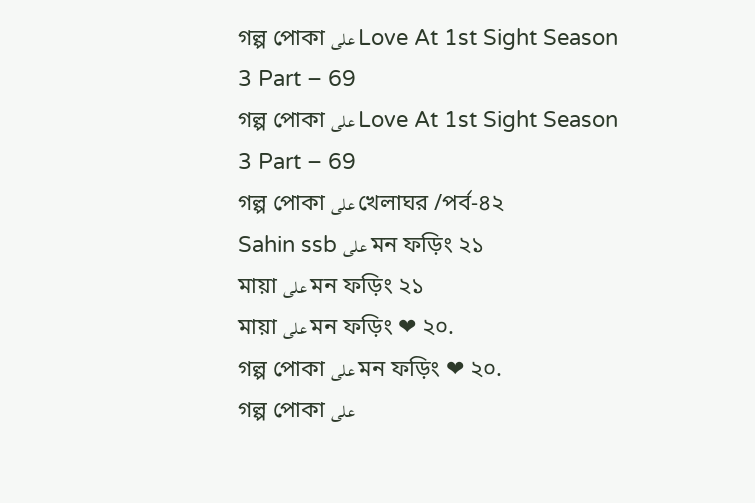গল্প পোকা على Love At 1st Sight Season 3 Part – 69
গল্প পোকা على Love At 1st Sight Season 3 Part – 69
গল্প পোকা على খেলাঘর /পর্ব-৪২
Sahin ssb على মন ফড়িং ২১
মায়া على মন ফড়িং ২১
মায়া على মন ফড়িং ❤ ২০.
গল্প পোকা على মন ফড়িং ❤ ২০.
গল্প পোকা على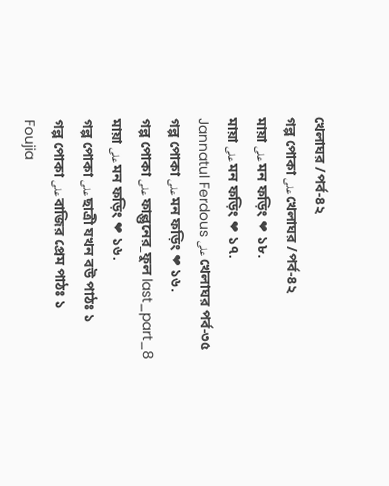খেলাঘর /পর্ব-৪২
গল্প পোকা على খেলাঘর /পর্ব-৪২
মায়া على মন ফড়িং ❤ ১৮.
মায়া على মন ফড়িং ❤ ১৭.
Jannatul Ferdous على খেলাঘর পর্ব-৩৫
গল্প পোকা على মন ফড়িং ❤ ১৬.
গল্প পোকা على ফাল্গুনের_ফুল last_part_8
মায়া على মন ফড়িং ❤ ১৬.
গল্প পোকা على ছাত্রী যখন বউ পাঠঃ ১
গল্প পোকা على বাজির প্রেম পাঠঃ ১
Foujia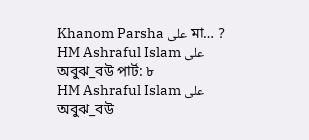Khanom Parsha على মা… ?
HM Ashraful Islam على অবুঝ_বউ পার্ট: ৮
HM Ashraful Islam على অবুঝ_বউ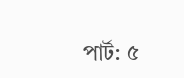পার্ট: ৫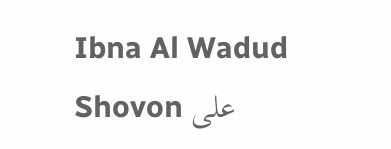Ibna Al Wadud Shovon على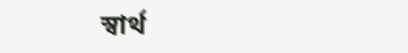স্বার্থ